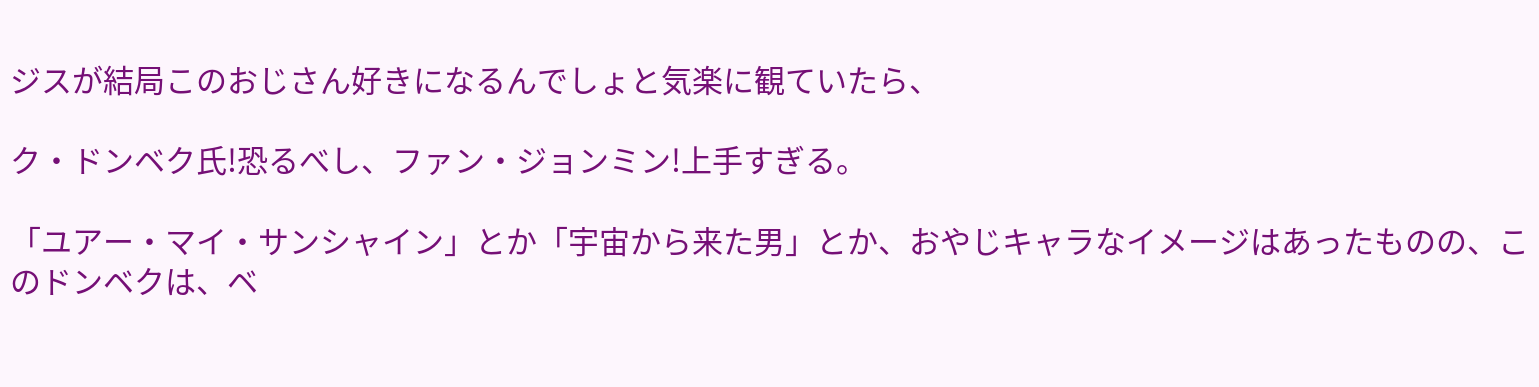ジスが結局このおじさん好きになるんでしょと気楽に観ていたら、

ク・ドンベク氏!恐るべし、ファン・ジョンミン!上手すぎる。

「ユアー・マイ・サンシャイン」とか「宇宙から来た男」とか、おやじキャラなイメージはあったものの、このドンベクは、ベ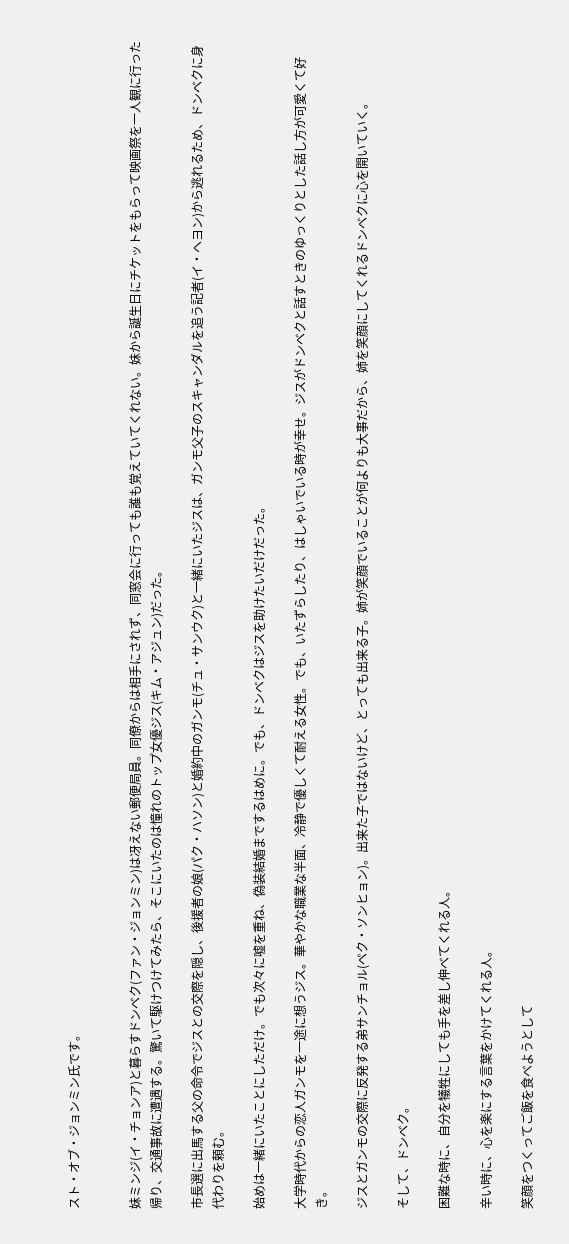スト・オブ・ジョンミン氏です。


妹ミンジ(イ・チョンア)と暮らすドンベク(ファン・ジョンミン)は冴えない郵便局員。同僚からは相手にされず、同窓会に行っても誰も覚えていてくれない。妹から誕生日にチケットをもらって映画祭を一人観に行った帰り、交通事故に遭遇する。驚いて駆けつけてみたら、そこにいたのは憧れのトップ女優ジス(キム・アジュン)だった。

市長選に出馬する父の命令でジスとの交際を隠し、後援者の娘(パク・ハソン)と婚約中のガンモ(チュ・サンウク)と一緒にいたジスは、ガンモ父子のスキャンダルを追う記者(イ・ヘヨン)から逃れるため、ドンベクに身代わりを頼む。

始めは一緒にいたことにしただけ。でも次々に嘘を重ね、偽装結婚までするはめに。でも、ドンベクはジスを助けたいだけだった。

大学時代からの恋人ガンモを一途に想うジス。華やかな職業な半面、冷静で優しくて耐える女性。でも、いたずらしたり、はしゃいでいる時が幸せ。ジスがドンベクと話すときのゆっくりとした話し方が可愛くて好き。

ジスとガンモの交際に反発する弟サンチョル(ペク・ソンヒョン)。出来た子ではないけど、とっても出来る子。姉が笑顔でいることが何よりも大事だから、姉を笑顔にしてくれるドンベクに心を開いていく。

そして、ドンベク。

困難な時に、自分を犠牲にしても手を差し伸べてくれる人。

辛い時に、心を楽にする言葉をかけてくれる人。

笑顔をつくってご飯を食べようとして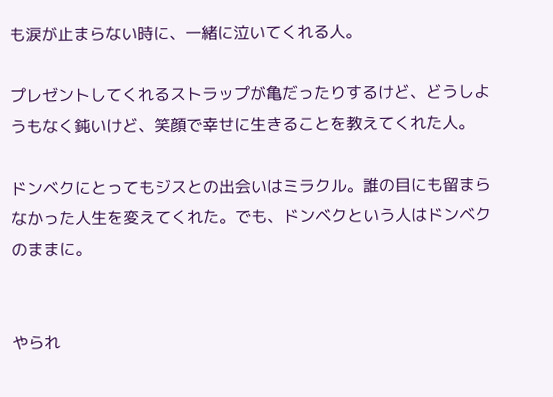も涙が止まらない時に、一緒に泣いてくれる人。

プレゼントしてくれるストラップが亀だったりするけど、どうしようもなく鈍いけど、笑顔で幸せに生きることを教えてくれた人。

ドンベクにとってもジスとの出会いはミラクル。誰の目にも留まらなかった人生を変えてくれた。でも、ドンベクという人はドンベクのままに。


やられ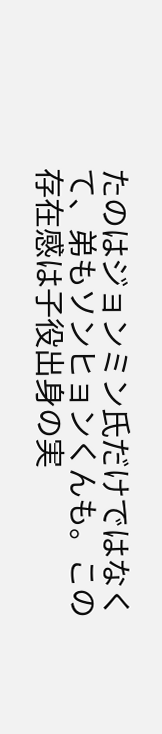たのはジョンミン氏だけではなくて、弟もソンヒョンくんも。この存在感は子役出身の実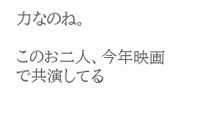力なのね。

このお二人、今年映画で共演してる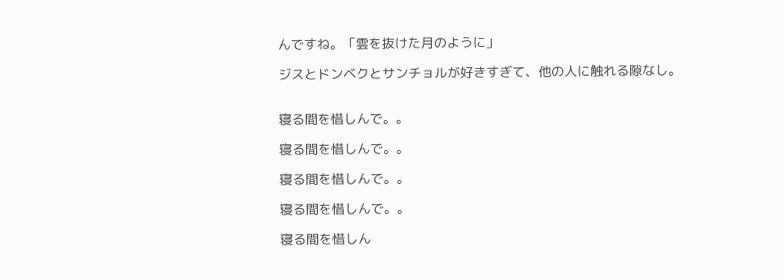んですね。「雲を抜けた月のように」

ジスとドンベクとサンチョルが好きすぎて、他の人に触れる隙なし。


寝る間を惜しんで。。

寝る間を惜しんで。。

寝る間を惜しんで。。

寝る間を惜しんで。。

寝る間を惜しん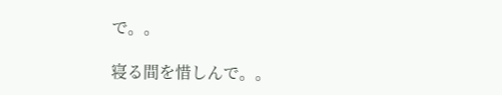で。。

寝る間を惜しんで。。